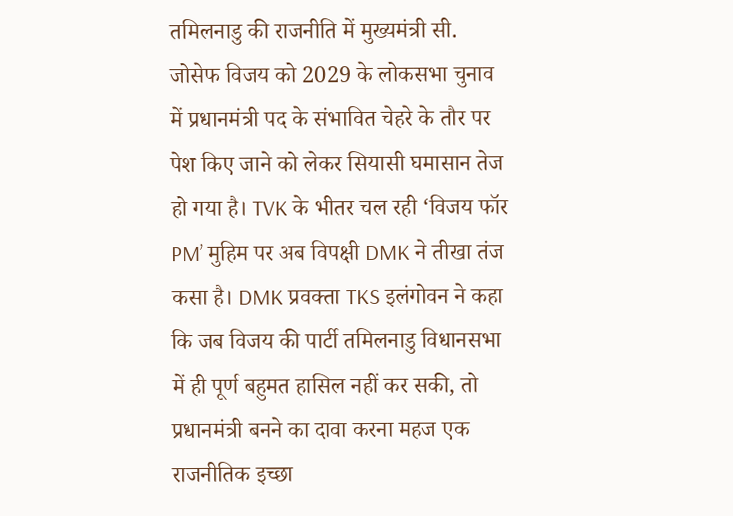तमिलनाडु की राजनीति में मुख्यमंत्री सी. जोसेफ विजय को 2029 के लोकसभा चुनाव में प्रधानमंत्री पद के संभावित चेहरे के तौर पर पेश किए जाने को लेकर सियासी घमासान तेज हो गया है। TVK के भीतर चल रही ‘विजय फॉर PM’ मुहिम पर अब विपक्षी DMK ने तीखा तंज कसा है। DMK प्रवक्ता TKS इलंगोवन ने कहा कि जब विजय की पार्टी तमिलनाडु विधानसभा में ही पूर्ण बहुमत हासिल नहीं कर सकी, तो प्रधानमंत्री बनने का दावा करना महज एक राजनीतिक इच्छा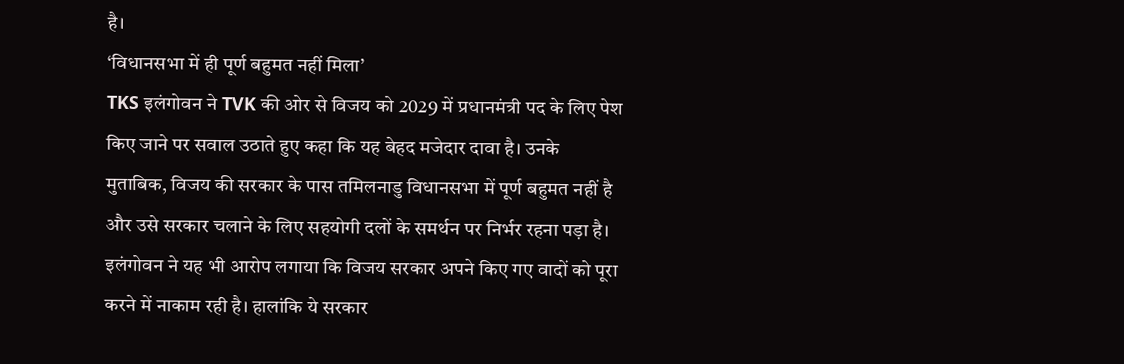है।
‘विधानसभा में ही पूर्ण बहुमत नहीं मिला’
TKS इलंगोवन ने TVK की ओर से विजय को 2029 में प्रधानमंत्री पद के लिए पेश किए जाने पर सवाल उठाते हुए कहा कि यह बेहद मजेदार दावा है। उनके मुताबिक, विजय की सरकार के पास तमिलनाडु विधानसभा में पूर्ण बहुमत नहीं है और उसे सरकार चलाने के लिए सहयोगी दलों के समर्थन पर निर्भर रहना पड़ा है।
इलंगोवन ने यह भी आरोप लगाया कि विजय सरकार अपने किए गए वादों को पूरा करने में नाकाम रही है। हालांकि ये सरकार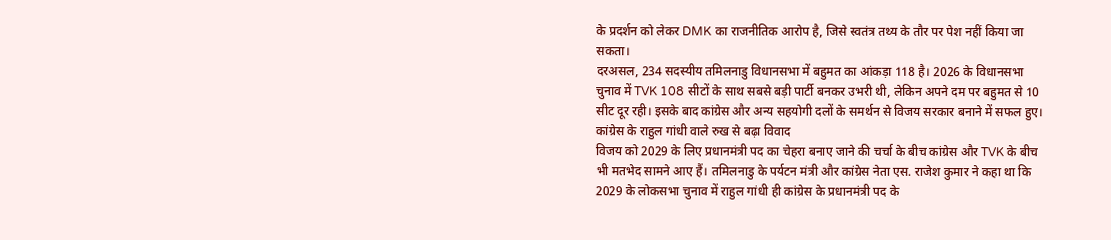के प्रदर्शन को लेकर DMK का राजनीतिक आरोप है, जिसे स्वतंत्र तथ्य के तौर पर पेश नहीं किया जा सकता।
दरअसल, 234 सदस्यीय तमिलनाडु विधानसभा में बहुमत का आंकड़ा 118 है। 2026 के विधानसभा चुनाव में TVK 108 सीटों के साथ सबसे बड़ी पार्टी बनकर उभरी थी, लेकिन अपने दम पर बहुमत से 10 सीट दूर रही। इसके बाद कांग्रेस और अन्य सहयोगी दलों के समर्थन से विजय सरकार बनाने में सफल हुए।
कांग्रेस के राहुल गांधी वाले रुख से बढ़ा विवाद
विजय को 2029 के लिए प्रधानमंत्री पद का चेहरा बनाए जाने की चर्चा के बीच कांग्रेस और TVK के बीच भी मतभेद सामने आए हैं। तमिलनाडु के पर्यटन मंत्री और कांग्रेस नेता एस. राजेश कुमार ने कहा था कि 2029 के लोकसभा चुनाव में राहुल गांधी ही कांग्रेस के प्रधानमंत्री पद के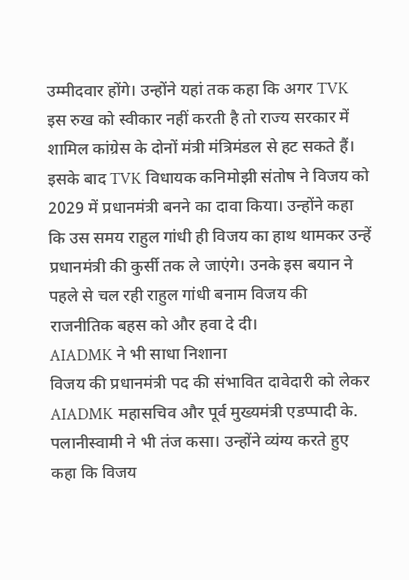उम्मीदवार होंगे। उन्होंने यहां तक कहा कि अगर TVK इस रुख को स्वीकार नहीं करती है तो राज्य सरकार में शामिल कांग्रेस के दोनों मंत्री मंत्रिमंडल से हट सकते हैं।
इसके बाद TVK विधायक कनिमोझी संतोष ने विजय को 2029 में प्रधानमंत्री बनने का दावा किया। उन्होंने कहा कि उस समय राहुल गांधी ही विजय का हाथ थामकर उन्हें प्रधानमंत्री की कुर्सी तक ले जाएंगे। उनके इस बयान ने पहले से चल रही राहुल गांधी बनाम विजय की राजनीतिक बहस को और हवा दे दी।
AIADMK ने भी साधा निशाना
विजय की प्रधानमंत्री पद की संभावित दावेदारी को लेकर AIADMK महासचिव और पूर्व मुख्यमंत्री एडप्पादी के. पलानीस्वामी ने भी तंज कसा। उन्होंने व्यंग्य करते हुए कहा कि विजय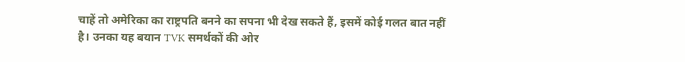चाहें तो अमेरिका का राष्ट्रपति बनने का सपना भी देख सकते हैं, इसमें कोई गलत बात नहीं है। उनका यह बयान TVK समर्थकों की ओर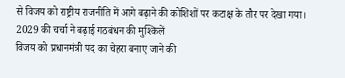से विजय को राष्ट्रीय राजनीति में आगे बढ़ाने की कोशिशों पर कटाक्ष के तौर पर देखा गया।
2029 की चर्चा ने बढ़ाई गठबंधन की मुश्किलें
विजय को प्रधानमंत्री पद का चेहरा बनाए जाने की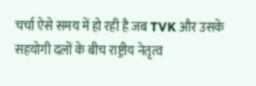चर्चा ऐसे समय में हो रही है जब TVK और उसके सहयोगी दलों के बीच राष्ट्रीय नेतृत्व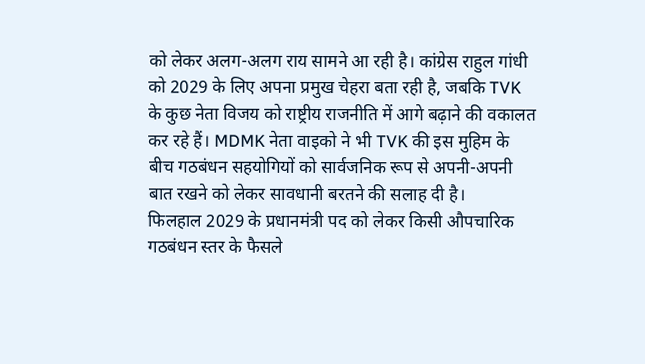को लेकर अलग-अलग राय सामने आ रही है। कांग्रेस राहुल गांधी को 2029 के लिए अपना प्रमुख चेहरा बता रही है, जबकि TVK के कुछ नेता विजय को राष्ट्रीय राजनीति में आगे बढ़ाने की वकालत कर रहे हैं। MDMK नेता वाइको ने भी TVK की इस मुहिम के बीच गठबंधन सहयोगियों को सार्वजनिक रूप से अपनी-अपनी बात रखने को लेकर सावधानी बरतने की सलाह दी है।
फिलहाल 2029 के प्रधानमंत्री पद को लेकर किसी औपचारिक गठबंधन स्तर के फैसले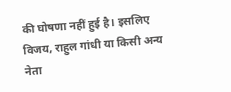की घोषणा नहीं हुई है। इसलिए विजय, राहुल गांधी या किसी अन्य नेता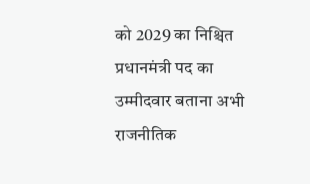को 2029 का निश्चित प्रधानमंत्री पद का उम्मीदवार बताना अभी राजनीतिक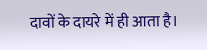दावों के दायरे में ही आता है।